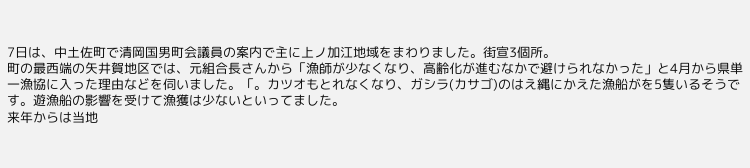7日は、中土佐町で清岡国男町会議員の案内で主に上ノ加江地域をまわりました。街宣3個所。
町の最西端の矢井賀地区では、元組合長さんから「漁師が少なくなり、高齢化が進むなかで避けられなかった」と4月から県単一漁協に入った理由などを伺いました。「。カツオもとれなくなり、ガシラ(カサゴ)のはえ縄にかえた漁船がを5隻いるそうです。遊漁船の影響を受けて漁獲は少ないといってました。
来年からは当地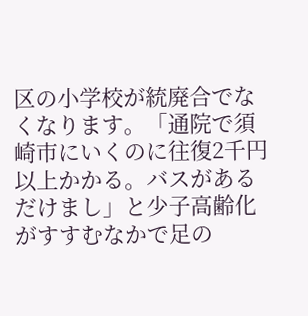区の小学校が統廃合でなくなります。「通院で須崎市にいくのに往復2千円以上かかる。バスがあるだけまし」と少子高齢化がすすむなかで足の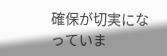確保が切実になっていま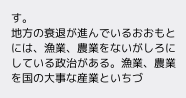す。
地方の衰退が進んでいるおおもとには、漁業、農業をないがしろにしている政治がある。漁業、農業を国の大事な産業といちづ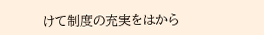けて制度の充実をはから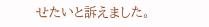せたいと訴えました。